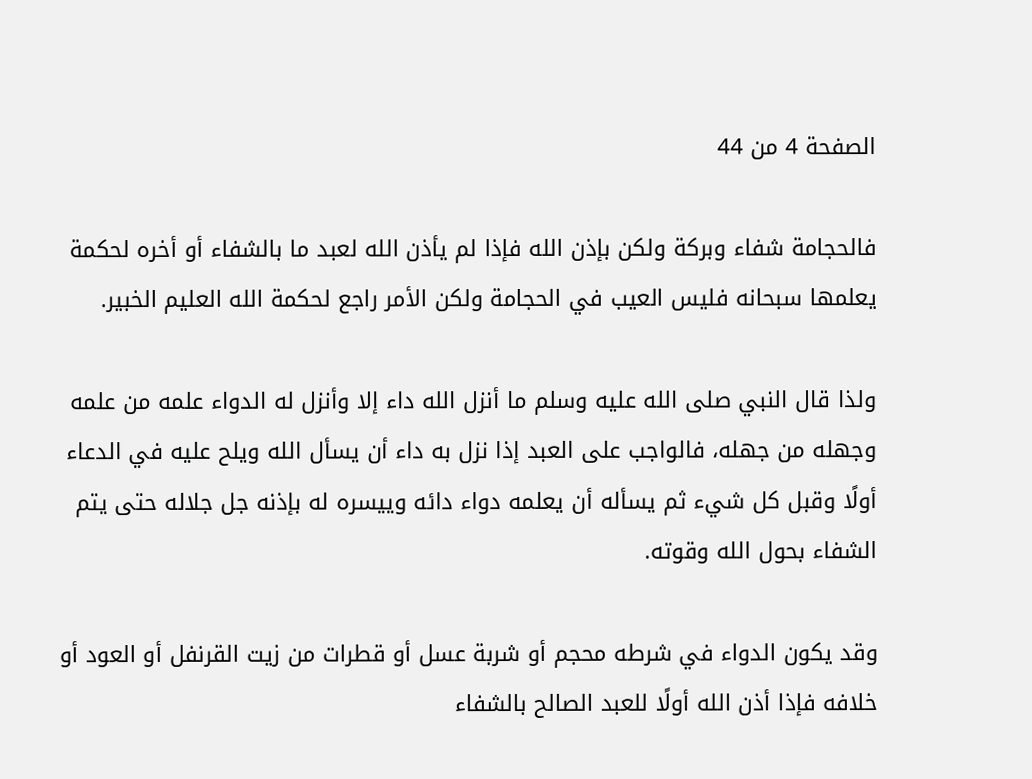الصفحة 4 من 44

فالحجامة شفاء وبركة ولكن بإذن الله فإذا لم يأذن الله لعبد ما بالشفاء أو أخره لحكمة يعلمها سبحانه فليس العيب في الحجامة ولكن الأمر راجع لحكمة الله العليم الخبير.

ولذا قال النبي صلى الله عليه وسلم ما أنزل الله داء إلا وأنزل له الدواء علمه من علمه وجهله من جهله، فالواجب على العبد إذا نزل به داء أن يسأل الله ويلح عليه في الدعاء أولًا وقبل كل شيء ثم يسأله أن يعلمه دواء دائه وييسره له بإذنه جل جلاله حتى يتم الشفاء بحول الله وقوته.

وقد يكون الدواء في شرطه محجم أو شربة عسل أو قطرات من زيت القرنفل أو العود أو خلافه فإذا أذن الله أولًا للعبد الصالح بالشفاء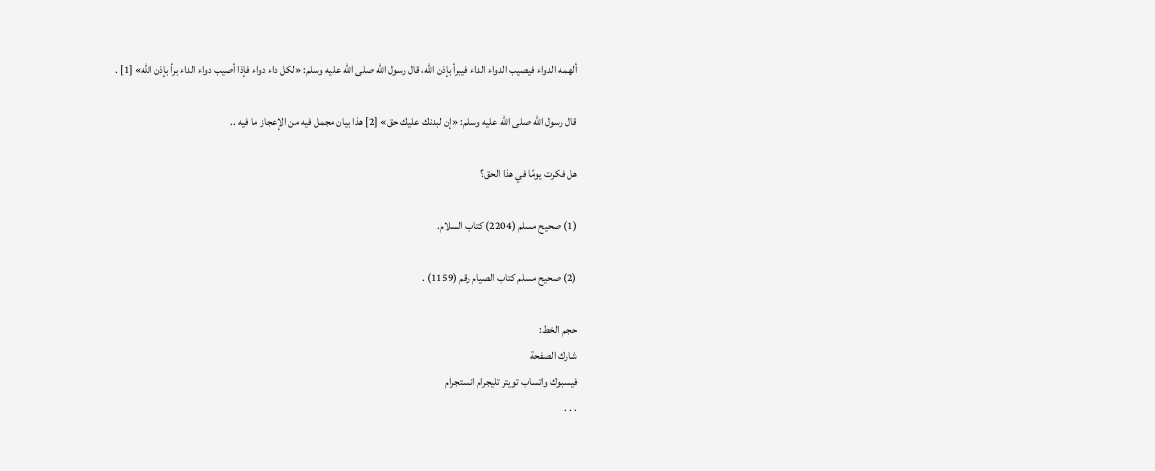ألهمه الدواء فيصيب الدواء الداء فيبرأ بإذن الله، قال رسول الله صلى الله عليه وسلم: «لكل داء دواء فإذا أصيب دواء الداء برأ بإذن الله» [1] .

قال رسول الله صلى الله عليه وسلم: «إن لبدنك عليك حق» [2] هذا بيان مجمل فيه من الإعجاز ما فيه ..

هل فكرت يومًا في هذا الحق؟

(1) صحيح مسلم (2204) كتاب السلام.

(2) صحيح مسلم كتاب الصيام رقم (1159) .

حجم الخط:
شارك الصفحة
فيسبوك واتساب تويتر تليجرام انستجرام
. . .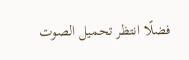فضلًا انتظر تحميل الصوت